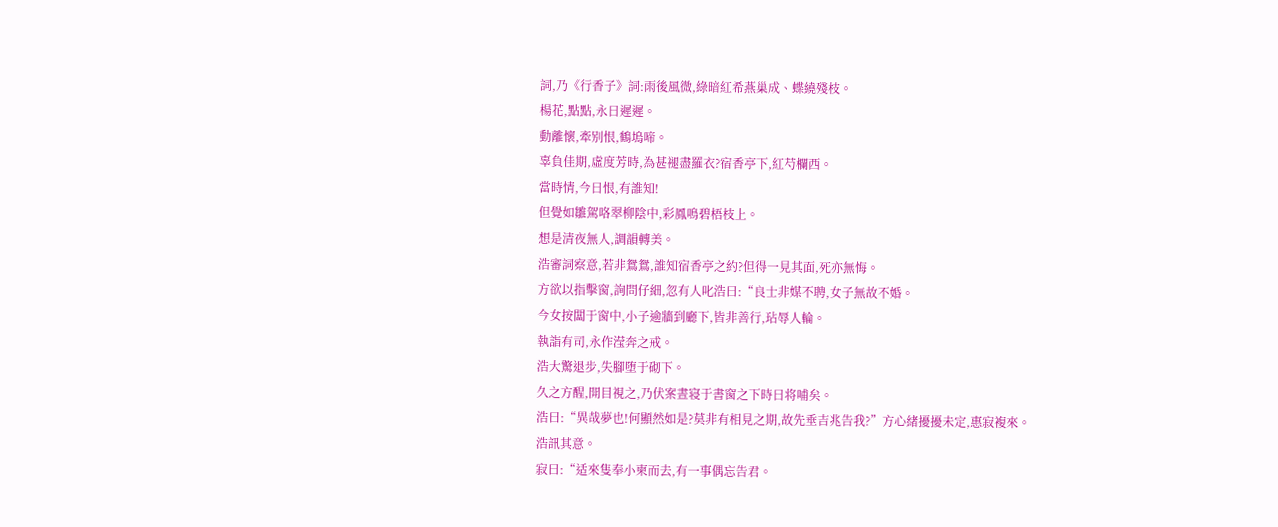詞,乃《行香子》詞:雨後風微,綠暗紅希燕巢成、蝶繞殘枝。
楊花,點點,永日遲遲。
動離懷,牽别恨,鶴塢啼。
辜負佳期,虛度芳時,為甚褪盡羅衣?宿香亭下,紅芍欄西。
當時情,今日恨,有誰知!
但覺如雛駕咯翠柳陰中,彩鳳鳴碧梧枝上。
想是清夜無人,調韻轉美。
浩審詞察意,若非鴛鴛,誰知宿香亭之約?但得一見其面,死亦無悔。
方欲以指擊窗,詢問仔細,忽有人叱浩曰:“良士非媒不聘,女子無故不婚。
今女按闆于窗中,小子逾牆到廳下,皆非善行,玷辱人輪。
執詣有司,永作滢奔之戒。
浩大驚退步,失腳堕于砌下。
久之方醒,開目視之,乃伏案晝寝于書窗之下時日将哺矣。
浩曰:“異哉夢也!何顯然如是?莫非有相見之期,故先垂吉兆告我?”方心緒擾擾未定,惠寂複來。
浩訊其意。
寂曰:“适來隻奉小柬而去,有一事偶忘告君。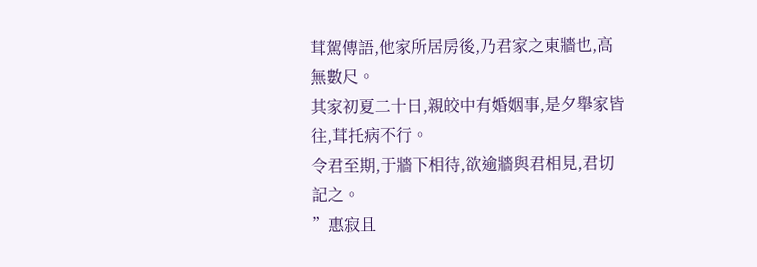茸駕傳語,他家所居房後,乃君家之東牆也,高無數尺。
其家初夏二十日,親皎中有婚姻事,是夕舉家皆往,茸托病不行。
令君至期,于牆下相待,欲逾牆與君相見,君切記之。
”惠寂且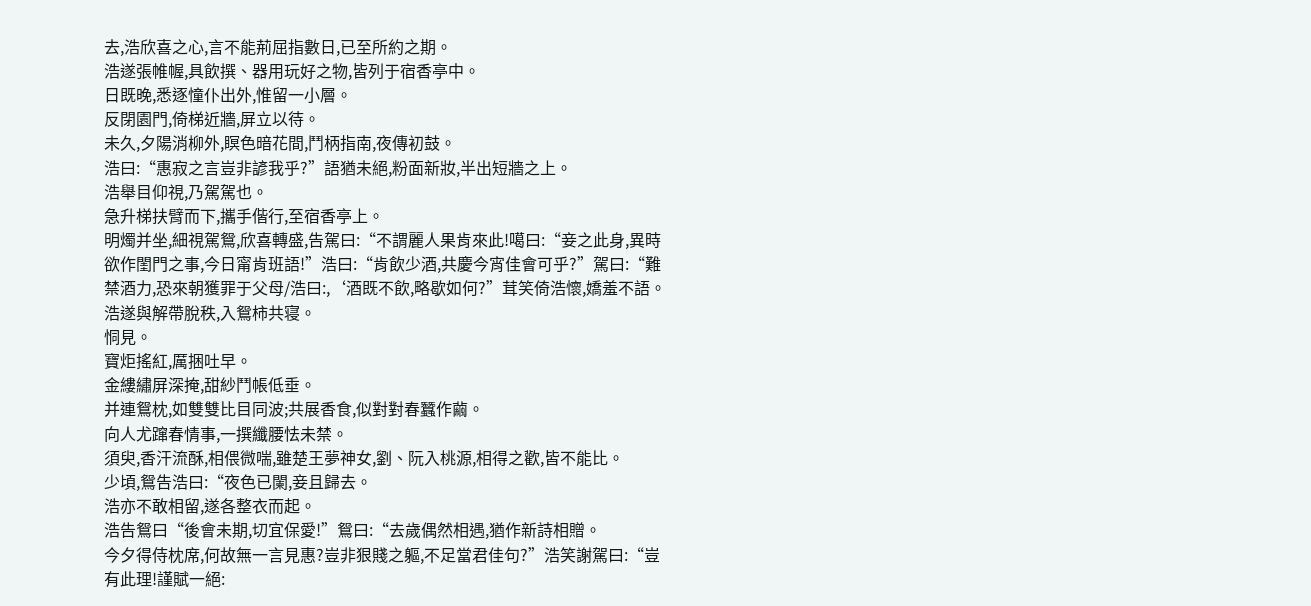去,浩欣喜之心,言不能荊屈指數日,已至所約之期。
浩遂張帷幄,具飲撰、器用玩好之物,皆列于宿香亭中。
日既晚,悉逐憧仆出外,惟留一小層。
反閉園門,倚梯近牆,屏立以待。
未久,夕陽消柳外,瞑色暗花間,鬥柄指南,夜傳初鼓。
浩曰:“惠寂之言豈非諺我乎?”語猶未絕,粉面新妝,半出短牆之上。
浩舉目仰視,乃駕駕也。
急升梯扶臂而下,攜手偕行,至宿香亭上。
明燭并坐,細視駕鴛,欣喜轉盛,告駕曰:“不謂麗人果肯來此!噶曰:“妾之此身,異時欲作閨門之事,今日甯肯班語!”浩曰:“肯飲少酒,共慶今宵佳會可乎?”駕曰:“難禁酒力,恐來朝獲罪于父母/浩曰:,‘酒既不飲,略歇如何?”茸笑倚浩懷,嬌羞不語。
浩遂與解帶脫秩,入鴛柿共寝。
恫見。
寶炬搖紅,厲捆吐早。
金縷繡屏深掩,甜紗鬥帳低垂。
并連鴛枕,如雙雙比目同波;共展香食,似對對春蠶作繭。
向人尤蹿春情事,一撰纖腰怯未禁。
須臾,香汗流酥,相偎微喘,雖楚王夢神女,劉、阮入桃源,相得之歡,皆不能比。
少頃,鴛告浩曰:“夜色已闌,妾且歸去。
浩亦不敢相留,遂各整衣而起。
浩告鴛曰“後會未期,切宜保愛!”鴛曰:“去歲偶然相遇,猶作新詩相贈。
今夕得侍枕席,何故無一言見惠?豈非狠賤之軀,不足當君佳句?”浩笑謝駕曰:“豈有此理!謹賦一絕: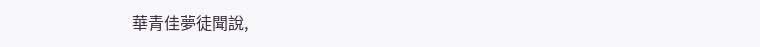華青佳夢徒聞說,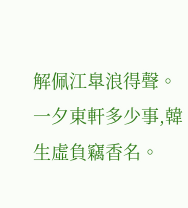解佩江臯浪得聲。
一夕東軒多少事,韓生虛負竊香名。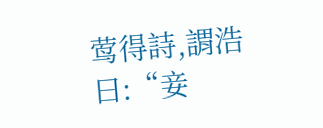莺得詩,謂浩曰:“妾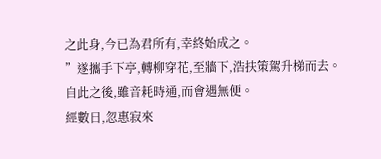之此身,今已為君所有,幸終始成之。
”遂攜手下亭,轉柳穿花,至牆下,浩扶策駕升梯而去。
自此之後,雖音耗時通,而會遇無便。
經數日,忽惠寂來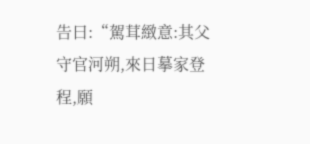告曰:“駕茸緻意:其父守官河朔,來日摹家登程,願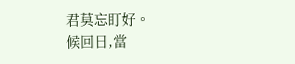君莫忘盯好。
候回日,當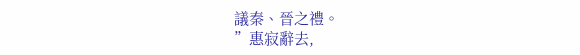議秦、晉之禮。
”惠寂辭去,